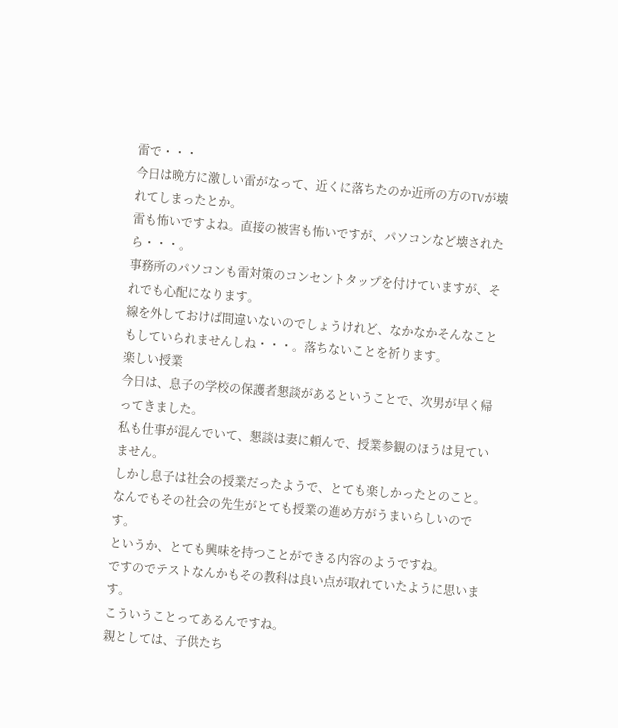雷で・・・
今日は晩方に激しい雷がなって、近くに落ちたのか近所の方のTVが壊れてしまったとか。
雷も怖いですよね。直接の被害も怖いですが、パソコンなど壊されたら・・・。
事務所のパソコンも雷対策のコンセントタップを付けていますが、それでも心配になります。
線を外しておけば間違いないのでしょうけれど、なかなかそんなこともしていられませんしね・・・。落ちないことを祈ります。
楽しい授業
今日は、息子の学校の保護者懇談があるということで、次男が早く帰ってきました。
私も仕事が混んでいて、懇談は妻に頼んで、授業参観のほうは見ていません。
しかし息子は社会の授業だったようで、とても楽しかったとのこと。
なんでもその社会の先生がとても授業の進め方がうまいらしいのです。
というか、とても興味を持つことができる内容のようですね。
ですのでテストなんかもその教科は良い点が取れていたように思います。
こういうことってあるんですね。
親としては、子供たち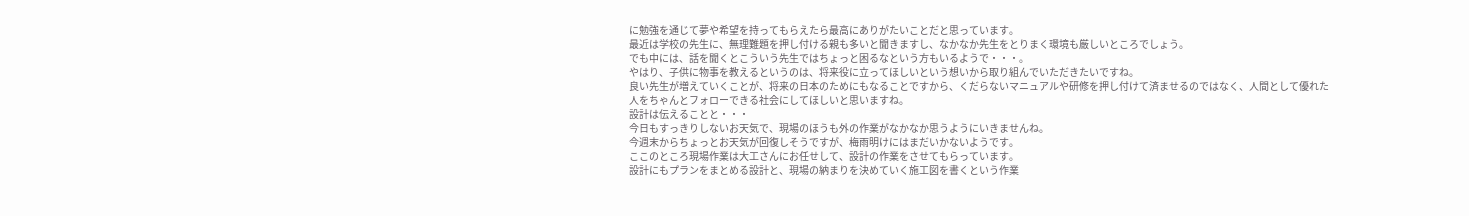に勉強を通じて夢や希望を持ってもらえたら最高にありがたいことだと思っています。
最近は学校の先生に、無理難題を押し付ける親も多いと聞きますし、なかなか先生をとりまく環境も厳しいところでしょう。
でも中には、話を聞くとこういう先生ではちょっと困るなという方もいるようで・・・。
やはり、子供に物事を教えるというのは、将来役に立ってほしいという想いから取り組んでいただきたいですね。
良い先生が増えていくことが、将来の日本のためにもなることですから、くだらないマニュアルや研修を押し付けて済ませるのではなく、人間として優れた人をちゃんとフォローできる社会にしてほしいと思いますね。
設計は伝えることと・・・
今日もすっきりしないお天気で、現場のほうも外の作業がなかなか思うようにいきませんね。
今週末からちょっとお天気が回復しそうですが、梅雨明けにはまだいかないようです。
ここのところ現場作業は大工さんにお任せして、設計の作業をさせてもらっています。
設計にもプランをまとめる設計と、現場の納まりを決めていく施工図を書くという作業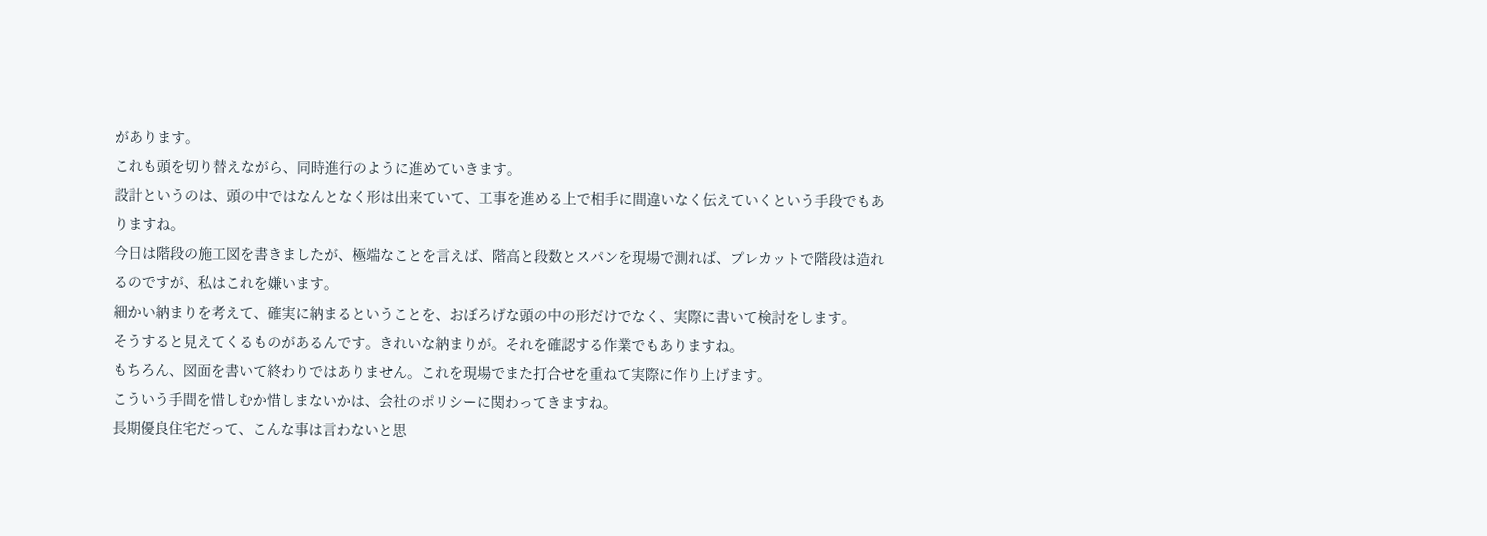があります。
これも頭を切り替えながら、同時進行のように進めていきます。
設計というのは、頭の中ではなんとなく形は出来ていて、工事を進める上で相手に間違いなく伝えていくという手段でもありますね。
今日は階段の施工図を書きましたが、極端なことを言えば、階高と段数とスパンを現場で測れば、プレカットで階段は造れるのですが、私はこれを嫌います。
細かい納まりを考えて、確実に納まるということを、おぼろげな頭の中の形だけでなく、実際に書いて検討をします。
そうすると見えてくるものがあるんです。きれいな納まりが。それを確認する作業でもありますね。
もちろん、図面を書いて終わりではありません。これを現場でまた打合せを重ねて実際に作り上げます。
こういう手間を惜しむか惜しまないかは、会社のポリシーに関わってきますね。
長期優良住宅だって、こんな事は言わないと思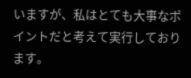いますが、私はとても大事なポイントだと考えて実行しております。